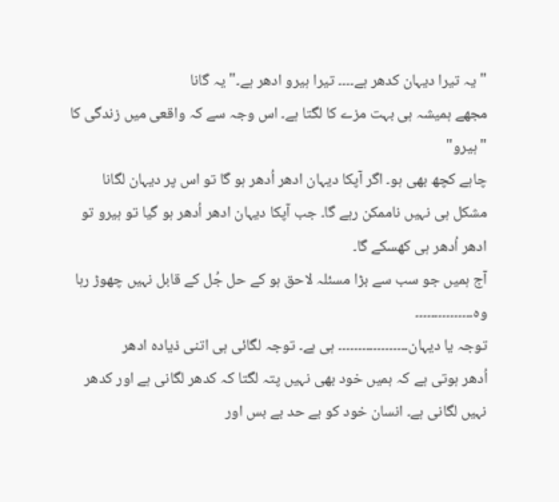"یہ تیرا دیہان کدھر ہے۔۔۔۔ تیرا ہیرو ادھر ہے۔" یہ گانا
مجھے ہمیشہ ہی بہت مزے کا لگتا ہے۔ اس وجہ سے کہ واقعی میں زندگی کا "ہیرو"
چاہے کچھ بھی ہو۔ اگر آپکا دیہان ادھر اُدھر ہو گا تو اس پر دیہان لگانا
مشکل ہی نہیں ناممکن رہے گا۔ جب آپکا دیہان ادھر اُدھر ہو گیا تو ہیرو تو
ادھر اُدھر ہی کھسکے گا۔
آج ہمیں جو سب سے بڑا مسئلہ لاحق ہو کے حل جُل کے قابل نہیں چھوڑ رہا وہ۔۔۔۔۔۔۔۔۔۔۔۔۔۔۔
توجہ یا دیہان۔۔۔۔۔۔۔۔۔۔۔۔۔۔۔۔۔۔ ہی ہے۔ توجہ لگائی ہی اتنی ذیادہ ادھر
اُدھر ہوتی ہے کہ ہمیں خود بھی نہیں پتہ لگتا کہ کدھر لگانی ہے اور کدھر
نہیں لگانی ہے۔ انسان خود کو بے حد بے بس اور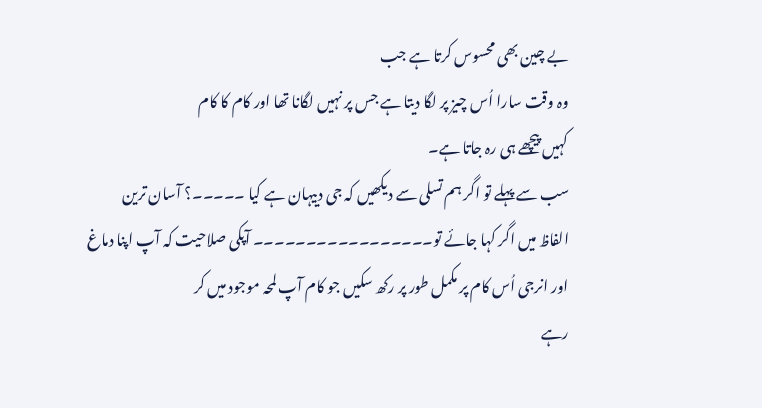بے چین بھی محسوس کرتا ہے جب
وہ وقت سارا اُس چیز پر لگا دیتا ہے جس پر نہیں لگانا تھا اور کام کا کام
کہیں پیچھے ہی رہ جاتا ہے۔
سب سے پہلے تو اگر ہم تسلی سے دیکھیں کہ جی دییہان ہے کیا ۔۔۔۔۔؟ آسان ترین
الفاظ میں اگر کہا جائے تو۔۔۔۔۔۔۔۔۔۔۔۔۔۔۔۔۔ آپکی صلاحیت کہ آپ اپنا دماغ
اور انرجی اُس کام پر مکمل طور پر رکھ سکیں جو کام آپ لمحہ موجود میں کر
رہے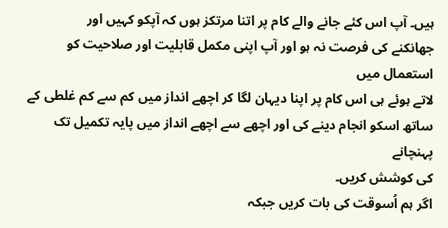ہیں۔ آپ اس کئے جانے والے کام پر اتنا مرتکز ہوں کہ آپکو کہیں اور
جھانکنے کی فرصت نہ ہو اور آپ اپنی مکمل قابلیت اور صلاحیت کو استعمال میں
لاتے ہوئے ہی اس کام پر اپنا دیہان لگا کر اچھے انداز میں کم سے کم غلطی کے
ساتھ اسکو انجام دینے کی اور اچھے سے اچھے انداز میں پایہ تکمیل تک پہنچانے
کی کوشش کریں۔
اگر ہم اُسوقت کی بات کریں جبکہ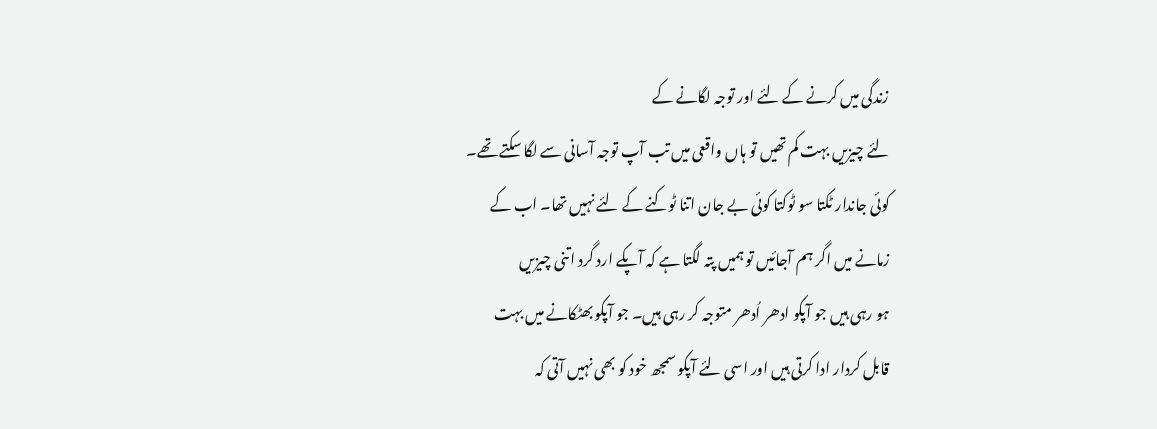زندگی میں کرنے کے لئے اور توجہ لگانے کے
لئے چیزیں بہت کم تھیں تو ہاں واقعی میں تب آپ توجہ آسانی سے لگا سکتے تھے۔
کوئی جاندار ٹکتا سو ٹوکتا کوئی بے جان اتنا ٹوکنے کے لئے نہیں تھا۔ اب کے
زمانے میں اگر ہم آجائیں تو ہمیں پتہ لگتا ہے کہ آپکے ارد گرد اتنی چیزیں
ہو رہی ہیں جو آپکو ادھر اُدھر متوجہ کر رہی ہیں۔ جو آپکو بھٹکانے میں بہت
قابل کردار ادا کرتی ہیں اور اسی لئے آپکو سمجھ خود کو بھی نہیں آتی کہ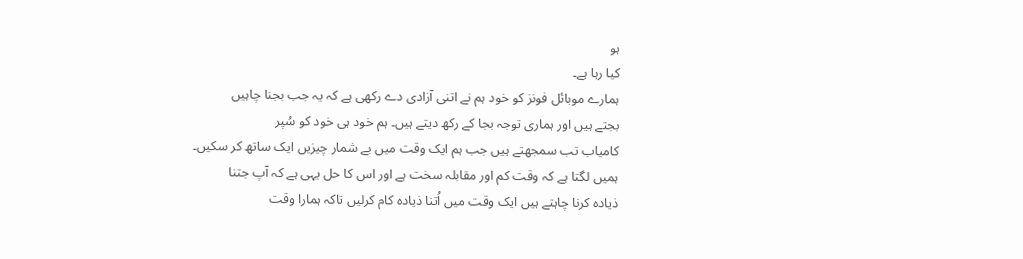ہو
کیا رہا ہے۔
ہمارے موبائل فونز کو خود ہم نے اتنی آزادی دے رکھی ہے کہ یہ جب بجنا چاہیں
بجتے ہیں اور ہماری توجہ بجا کے رکھ دیتے ہیں۔ ہم خود ہی خود کو سُپر
کامیاب تب سمجھتے ہیں جب ہم ایک وقت میں بے شمار چیزیں ایک ساتھ کر سکیں۔
ہمیں لگتا ہے کہ وقت کم اور مقابلہ سخت ہے اور اس کا حل یہی ہے کہ آپ جتنا
ذیادہ کرنا چاہتے ہیں ایک وقت میں اُتنا ذیادہ کام کرلیں تاکہ ہمارا وقت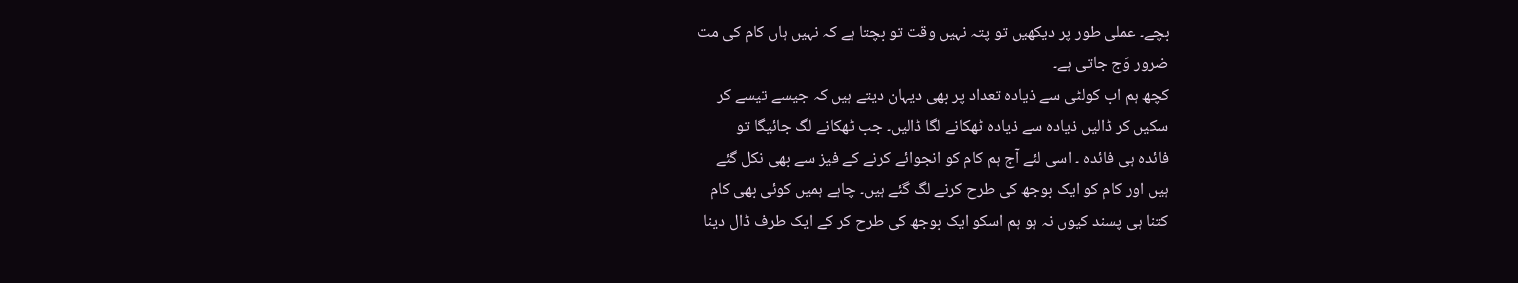بچے۔ عملی طور پر دیکھیں تو پتہ نہیں وقت تو بچتا ہے کہ نہیں ہاں کام کی مت
ضرور وَج جاتی ہے۔
کچھ ہم اب کولٹی سے ذیادہ تعداد پر بھی دیہان دیتے ہیں کہ جیسے تیسے کر
سکیں کر ڈالیں ذیادہ سے ذیادہ ٹھکانے لگا ڈالیں۔ جب ٹھکانے لگ جائیگا تو
فائدہ ہی فائدہ ۔ اسی لئے آج ہم کام کو انجوائے کرنے کے فیز سے بھی نکل گئے
ہیں اور کام کو ایک بوجھ کی طرح کرنے لگ گئے ہیں۔ چاہے ہمیں کوئی بھی کام
کتنا ہی پسند کیوں نہ ہو ہم اسکو ایک بوجھ کی طرح کر کے ایک طرف ڈال دینا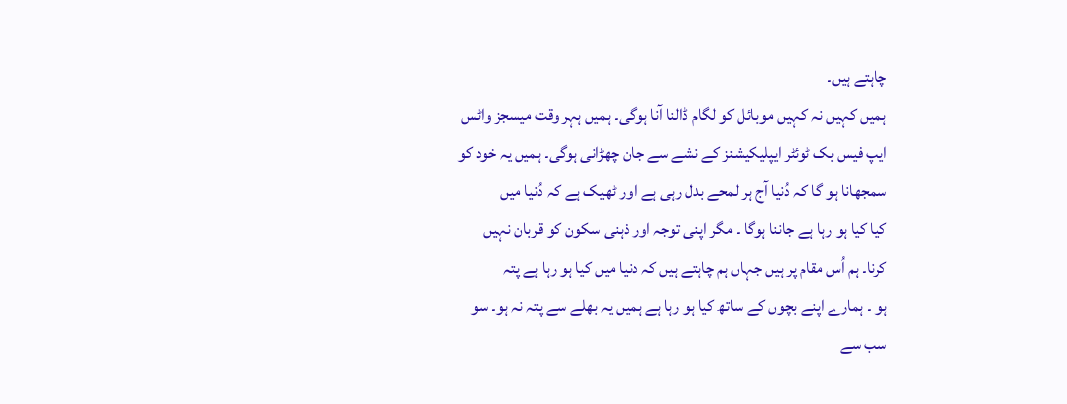چاہتے ہیں۔
ہمیں کہیں نہ کہیں موبائل کو لگام ڈالنا آنا ہوگی۔ ہمیں ہہر وقت میسجز واٹس
ایپ فیس بک ٹوئٹر ایپلیکیشنز کے نشے سے جان چھڑانی ہوگی۔ ہمیں یہ خود کو
سمجھانا ہو گا کہ دُنیا آج ہر لمحے بدل رہی ہے اور ٹھیک ہے کہ دُنیا میں
کیا کیا ہو رہا ہے جاننا ہوگا ۔ مگر اپنی توجہ اور ذہنی سکون کو قربان نہیں
کرنا۔ ہم اُس مقام پر ہیں جہاں ہم چاہتے ہیں کہ دنیا میں کیا ہو رہا ہے پتہ
ہو ۔ ہمارے اپنے بچوں کے ساتھ کیا ہو رہا ہے ہمیں یہ بھلے سے پتہ نہ ہو۔ سو
سب سے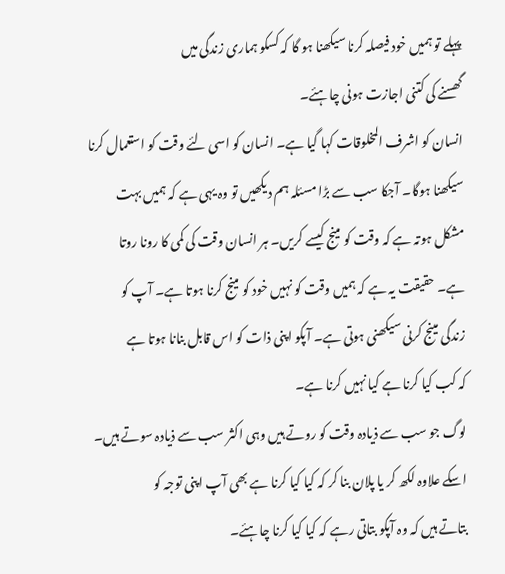پہلے تو ہمیں خود فیصلہ کرنا سیکھنا ہو گا کہ کسکو ہماری زندگی میں
گھسنے کی کتنی اجازت ہونی چاہئے۔
انسان کو اشرف المخلوقات کہا گیا ہے۔ انسان کو اسی لئے وقت کو استعمال کرنا
سیکھنا ہوگا۔ آجکا سب سے بڑا مسئلہ ہم دیکھیں تو وہ یہی ہے کہ ہمیں بہت
مشکل ہوتہ ہے کہ وقت کو مینج کیسے کریں۔ ہر انسان وقت کی کمی کا رونا روتا
ہے۔ حقیقت یہ ہے کہ ہمیں وقت کو نہیں خود کو مینج کرنا ہوتا ہے۔ آپ کو
زندگی مینج کرنی سیکھنی ہوتی ہے۔ آپکو اپنی ذات کو اس قابل بنانا ہوتا ہے
کہ کب کیا کرنا ہے کیا نہیں کرنا ہے۔
لوگ جو سب سے ذیادہ وقت کو روتے ہیں وہی اکثر سب سے ذیادہ سوتے ہیں۔
اسکے علاوہ لکھ کر یا پلان بنا کر کہ کیا کیا کرنا ہے بھی آپ اپنی توجہ کو
بتاتے ہیں کہ وہ آپکو بتاتی رہے کہ کیا کیا کرنا چاہئے۔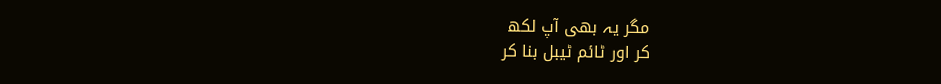مگر یہ بھی آپ لکھ
کر اور ٹائم ٹیبل بنا کر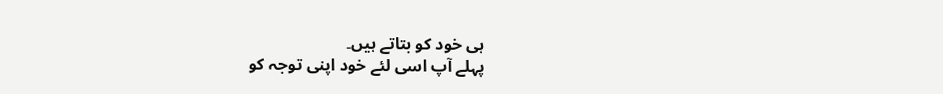ہی خود کو بتاتے ہیں۔
پہلے آپ اسی لئے خود اپنی توجہ کو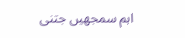اہم سمجھیں جتنی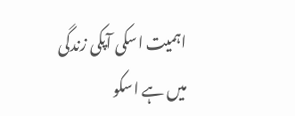اہمیت اسکی آپکی زندگی
میں ہے اسکو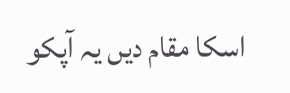اسکا مقام دیں یہ آپکو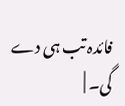فائدہ تب ہی دے گی۔ |